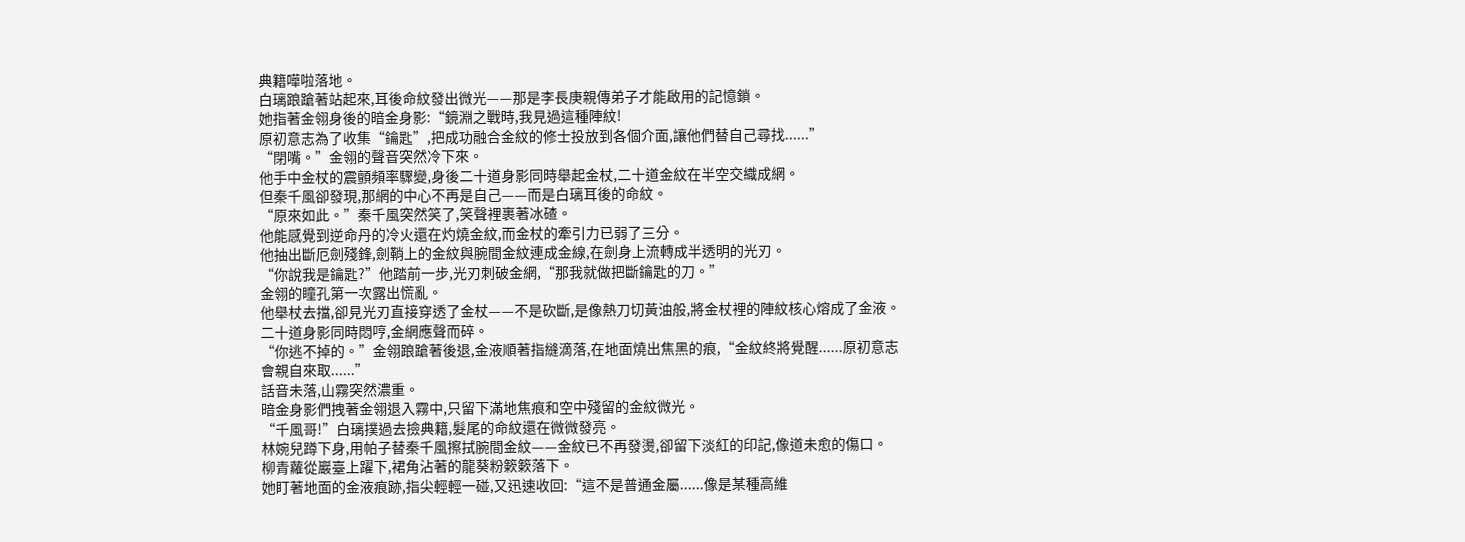典籍嘩啦落地。
白璃踉蹌著站起來,耳後命紋發出微光——那是李長庚親傳弟子才能啟用的記憶鎖。
她指著金翎身後的暗金身影:“鏡淵之戰時,我見過這種陣紋!
原初意志為了收集“鑰匙”,把成功融合金紋的修士投放到各個介面,讓他們替自己尋找......”
“閉嘴。”金翎的聲音突然冷下來。
他手中金杖的震顫頻率驟變,身後二十道身影同時舉起金杖,二十道金紋在半空交織成網。
但秦千風卻發現,那網的中心不再是自己——而是白璃耳後的命紋。
“原來如此。”秦千風突然笑了,笑聲裡裹著冰碴。
他能感覺到逆命丹的冷火還在灼燒金紋,而金杖的牽引力已弱了三分。
他抽出斷厄劍殘鋒,劍鞘上的金紋與腕間金紋連成金線,在劍身上流轉成半透明的光刃。
“你說我是鑰匙?”他踏前一步,光刃刺破金網,“那我就做把斷鑰匙的刀。”
金翎的瞳孔第一次露出慌亂。
他舉杖去擋,卻見光刃直接穿透了金杖——不是砍斷,是像熱刀切黃油般,將金杖裡的陣紋核心熔成了金液。
二十道身影同時悶哼,金網應聲而碎。
“你逃不掉的。”金翎踉蹌著後退,金液順著指縫滴落,在地面燒出焦黑的痕,“金紋終將覺醒......原初意志會親自來取......”
話音未落,山霧突然濃重。
暗金身影們拽著金翎退入霧中,只留下滿地焦痕和空中殘留的金紋微光。
“千風哥!”白璃撲過去撿典籍,髮尾的命紋還在微微發亮。
林婉兒蹲下身,用帕子替秦千風擦拭腕間金紋——金紋已不再發燙,卻留下淡紅的印記,像道未愈的傷口。
柳青蘿從巖臺上躍下,裙角沾著的龍葵粉簌簌落下。
她盯著地面的金液痕跡,指尖輕輕一碰,又迅速收回:“這不是普通金屬......像是某種高維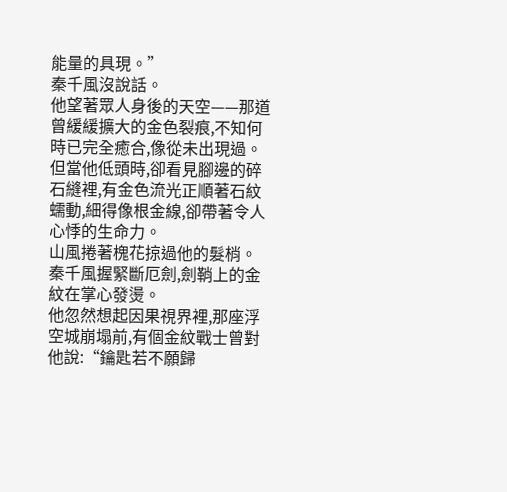能量的具現。”
秦千風沒說話。
他望著眾人身後的天空——那道曾緩緩擴大的金色裂痕,不知何時已完全癒合,像從未出現過。
但當他低頭時,卻看見腳邊的碎石縫裡,有金色流光正順著石紋蠕動,細得像根金線,卻帶著令人心悸的生命力。
山風捲著槐花掠過他的髮梢。
秦千風握緊斷厄劍,劍鞘上的金紋在掌心發燙。
他忽然想起因果視界裡,那座浮空城崩塌前,有個金紋戰士曾對他說:“鑰匙若不願歸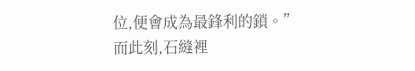位,便會成為最鋒利的鎖。”
而此刻,石縫裡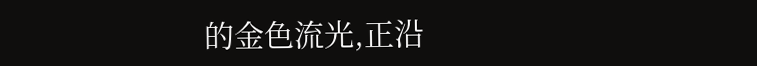的金色流光,正沿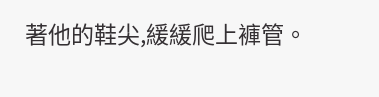著他的鞋尖,緩緩爬上褲管。